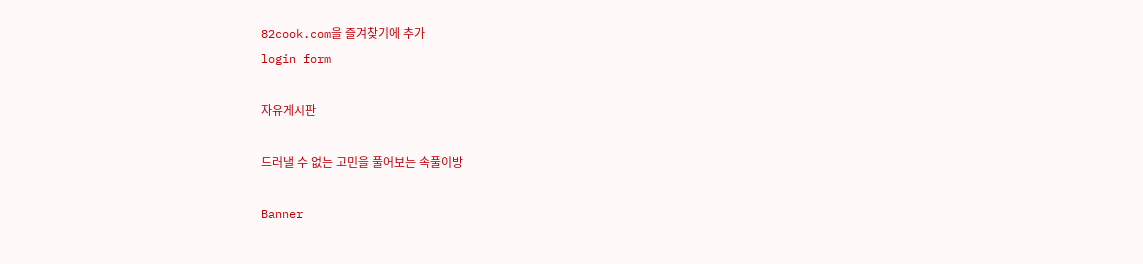82cook.com을 즐겨찾기에 추가
login form

자유게시판

드러낼 수 없는 고민을 풀어보는 속풀이방

Banner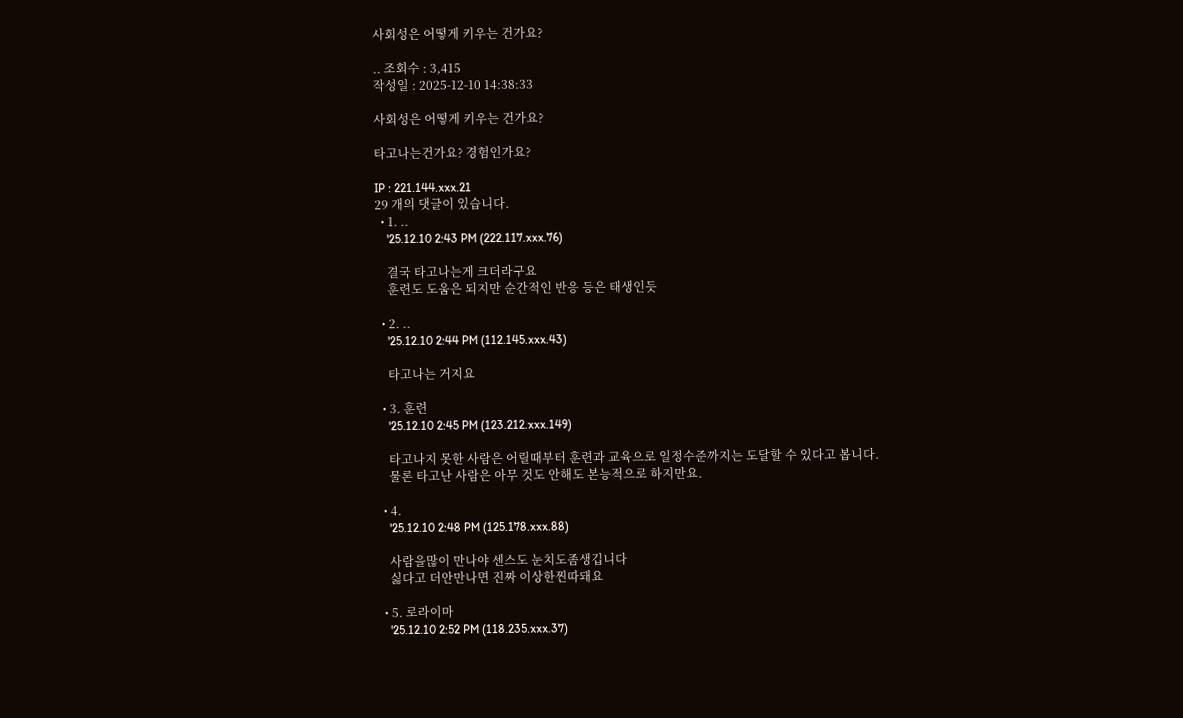사회성은 어떻게 키우는 건가요?

.. 조회수 : 3,415
작성일 : 2025-12-10 14:38:33

사회성은 어떻게 키우는 건가요?

타고나는건가요? 경험인가요?

IP : 221.144.xxx.21
29 개의 댓글이 있습니다.
  • 1. ..
    '25.12.10 2:43 PM (222.117.xxx.76)

    결국 타고나는게 크더라구요
    훈련도 도움은 되지만 순간적인 반응 등은 태생인듯

  • 2. ..
    '25.12.10 2:44 PM (112.145.xxx.43)

    타고나는 거지요

  • 3. 훈련
    '25.12.10 2:45 PM (123.212.xxx.149)

    타고나지 못한 사람은 어릴때부터 훈련과 교육으로 일정수준까지는 도달할 수 있다고 봅니다.
    물론 타고난 사람은 아무 것도 안해도 본능적으로 하지만요.

  • 4.
    '25.12.10 2:48 PM (125.178.xxx.88)

    사람을많이 만나야 센스도 눈치도좀생깁니다
    싫다고 더안만나면 진짜 이상한찐따돼요

  • 5. 로라이마
    '25.12.10 2:52 PM (118.235.xxx.37)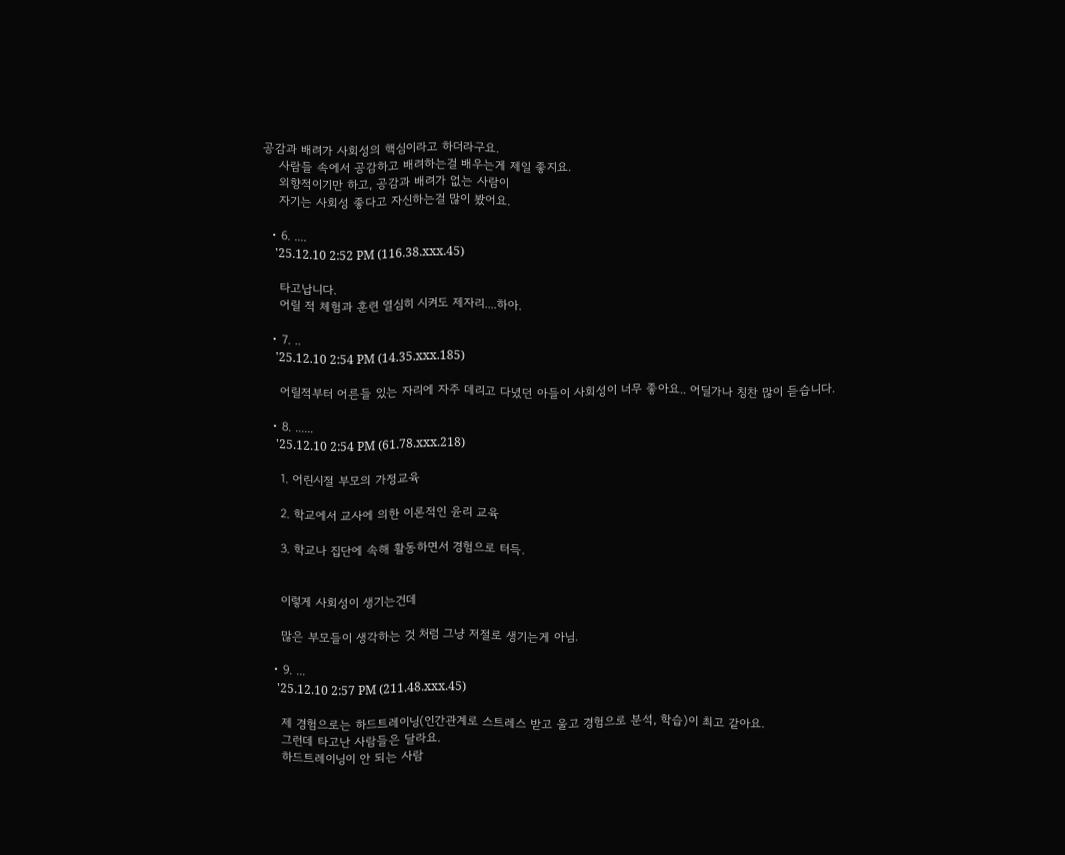공감과 배려가 사회성의 핵심이라고 하더라구요.
    사람들 속에서 공감하고 배려하는걸 배우는게 제일 좋지요.
    외향적이기만 하고, 공감과 배려가 없는 사람이
    자기는 사회성 좋다고 자신하는걸 많이 봤어요.

  • 6. ....
    '25.12.10 2:52 PM (116.38.xxx.45)

    타고납니다.
    어릴 적 체험과 훈련 열심히 시켜도 제자리....하아.

  • 7. ..
    '25.12.10 2:54 PM (14.35.xxx.185)

    어릴적부터 어른들 있는 자리에 자주 데리고 다녔던 아들이 사회성이 너무 좋아요.. 어딜가나 칭찬 많이 듣습니다.

  • 8. ......
    '25.12.10 2:54 PM (61.78.xxx.218)

    1. 어린시절 부모의 가정교육

    2. 학교에서 교사에 의한 이론적인 윤리 교육

    3. 학교나 집단에 속해 활동하면서 경험으로 터득.


    이렇게 사회성이 생기는건데

    많은 부모들이 생각하는 것 처럼 그냥 저절로 생기는게 아님.

  • 9. ...
    '25.12.10 2:57 PM (211.48.xxx.45)

    제 경험으로는 하드트레이닝(인간관계로 스트레스 받고 울고 경험으로 분석, 학습)이 최고 같아요.
    그런데 타고난 사람들은 달라요.
    하드트레이닝이 안 되는 사람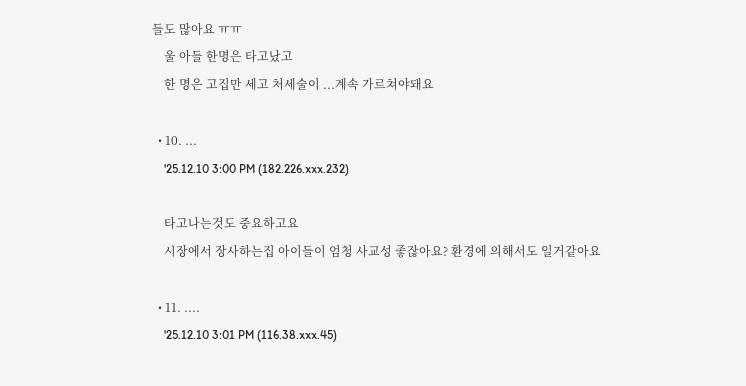들도 많아요 ㅠㅠ
    울 아들 한명은 타고났고
    한 명은 고집만 세고 처세술이 ...계속 가르쳐야돼요

  • 10. ...
    '25.12.10 3:00 PM (182.226.xxx.232)

    타고나는것도 중요하고요
    시장에서 장사하는집 아이들이 엄청 사교성 좋잖아요? 환경에 의해서도 일거같아요

  • 11. ....
    '25.12.10 3:01 PM (116.38.xxx.45)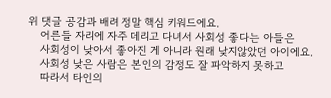위 댓글 공감과 배려 정말 핵심 키워드에요.
    어른들 자리에 자주 데리고 다녀서 사회성 좋다는 아들은
    사회성이 낮아서 좋아진 게 아니라 원래 낮지않았던 아이에요.
    사회성 낮은 사람은 본인의 감정도 잘 파악하지 못하고
    따라서 타인의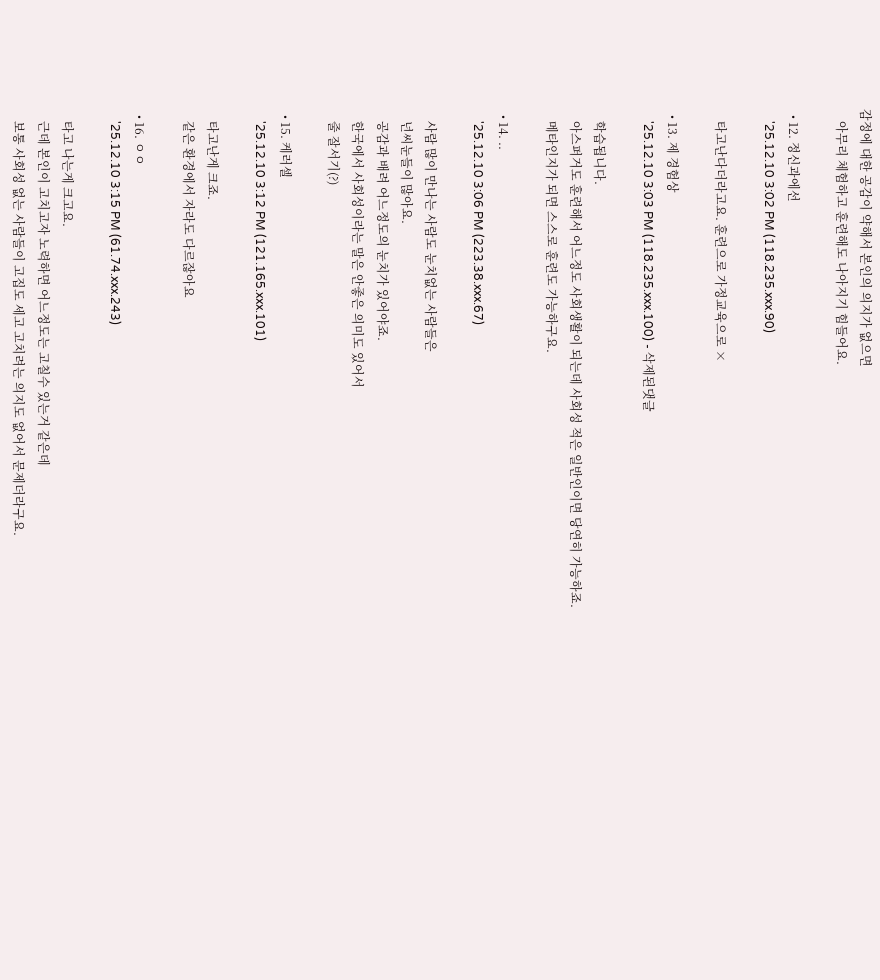감정에 대한 공감이 약해서 본인의 의지가 없으면
    아무리 체험하고 훈련해도 나아지기 힘들어요.

  • 12. 정신과에선
    '25.12.10 3:02 PM (118.235.xxx.90)

    타고난다더라고요. 훈련으로 가정교육으로 ×

  • 13. 제 경험상
    '25.12.10 3:03 PM (118.235.xxx.100) - 삭제된댓글

    학습됩니다.
    아스퍼거도 훈련해서 어느정도 사회생활이 되는데 사회성 적은 일반인이면 당연히 가능하죠.
    메타인지가 되면 스스로 훈련도 가능하구요.

  • 14. ..
    '25.12.10 3:06 PM (223.38.xxx.67)

    사람 많이 만나는 사람도 눈치없는 사람들은
    넌씨눈들이 많아요.
    공감과 배려 어느정도의 눈치가 있어야죠.
    한국에서 사회성이라는 말은 안좋은 의미도 있어서
    줄 잘서기(?)

  • 15. 케러셀
    '25.12.10 3:12 PM (121.165.xxx.101)

    타고난게 크죠.
    같은 환경에서 자라도 다르잖아요

  • 16. ㅇㅇ
    '25.12.10 3:15 PM (61.74.xxx.243)

    타고 나는게 크고요.
    근데 본인이 고치고자 노력하면 어느정도는 고칠수 있는거 같은데
    보통 사회성 없는 사람들이 고집도 세고 고치려는 의지도 없어서 문제더라구요.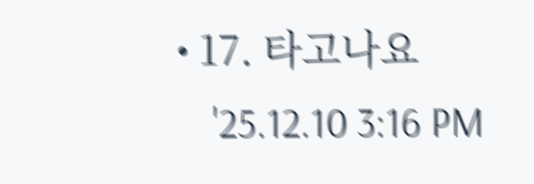• 17. 타고나요
    '25.12.10 3:16 PM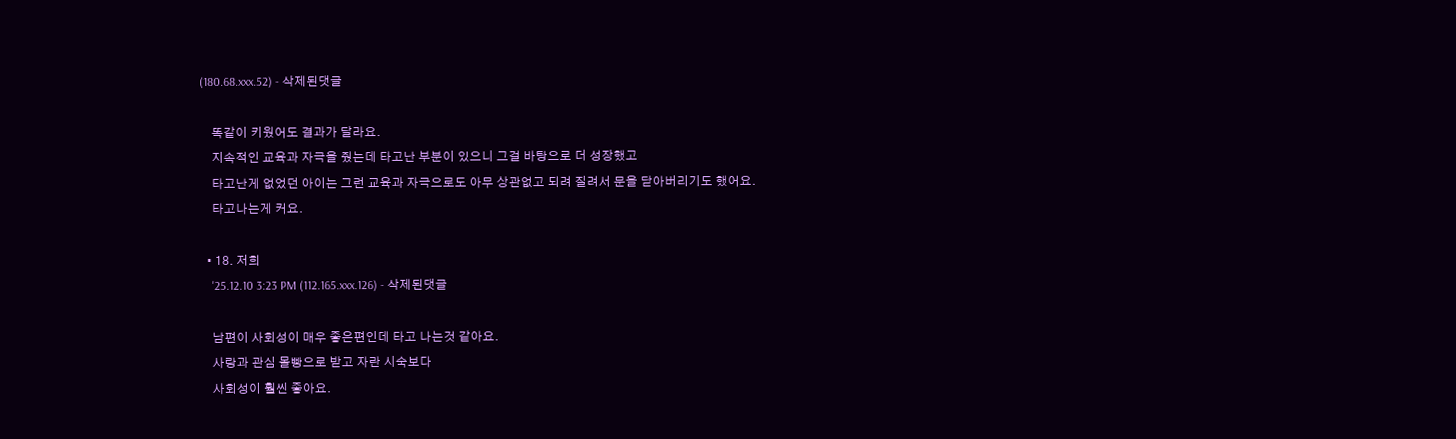(180.68.xxx.52) - 삭제된댓글

    똑같이 키웠어도 결과가 달라요.
    지속적인 교육과 자극을 줬는데 타고난 부분이 있으니 그걸 바탕으로 더 성장했고
    타고난게 없었던 아이는 그런 교육과 자극으로도 아무 상관없고 되려 질려서 문을 닫아버리기도 했어요.
    타고나는게 커요.

  • 18. 저희
    '25.12.10 3:23 PM (112.165.xxx.126) - 삭제된댓글

    남편이 사회성이 매우 좋은편인데 타고 나는것 같아요.
    사랑과 관심 몰빵으로 받고 자란 시숙보다
    사회성이 훨씬 좋아요.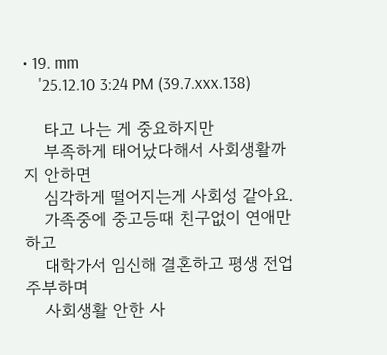• 19. mm
    '25.12.10 3:24 PM (39.7.xxx.138)

    타고 나는 게 중요하지만
    부족하게 태어났다해서 사회생활까지 안하면
    심각하게 떨어지는게 사회성 같아요.
    가족중에 중고등때 친구없이 연애만 하고
    대학가서 임신해 결혼하고 평생 전업주부하며
    사회생활 안한 사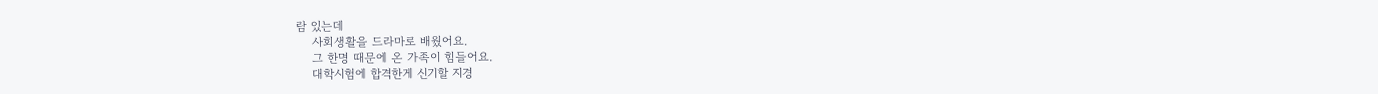람 있는데
    사회생활을 드라마로 배웠어요.
    그 한명 때문에 온 가족이 힘들어요.
    대학시험에 합격한게 신기할 지경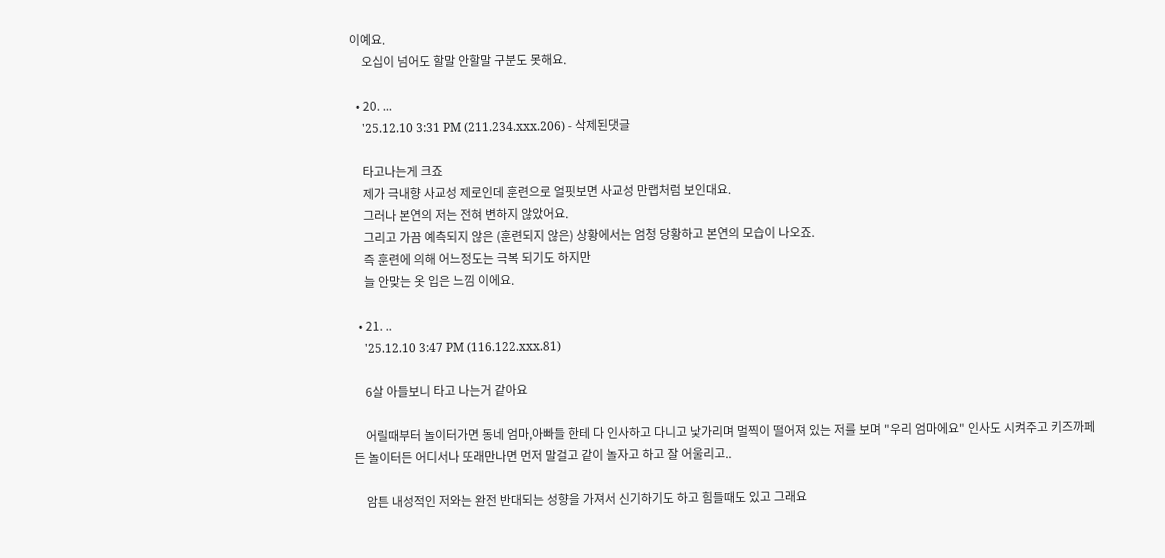이예요.
    오십이 넘어도 할말 안할말 구분도 못해요.

  • 20. ...
    '25.12.10 3:31 PM (211.234.xxx.206) - 삭제된댓글

    타고나는게 크죠
    제가 극내향 사교성 제로인데 훈련으로 얼핏보면 사교성 만랩처럼 보인대요.
    그러나 본연의 저는 전혀 변하지 않았어요.
    그리고 가끔 예측되지 않은 (훈련되지 않은) 상황에서는 엄청 당황하고 본연의 모습이 나오죠.
    즉 훈련에 의해 어느정도는 극복 되기도 하지만
    늘 안맞는 옷 입은 느낌 이에요.

  • 21. ..
    '25.12.10 3:47 PM (116.122.xxx.81)

    6살 아들보니 타고 나는거 같아요

    어릴때부터 놀이터가면 동네 엄마,아빠들 한테 다 인사하고 다니고 낯가리며 멀찍이 떨어져 있는 저를 보며 "우리 엄마에요" 인사도 시켜주고 키즈까페든 놀이터든 어디서나 또래만나면 먼저 말걸고 같이 놀자고 하고 잘 어울리고..

    암튼 내성적인 저와는 완전 반대되는 성향을 가져서 신기하기도 하고 힘들때도 있고 그래요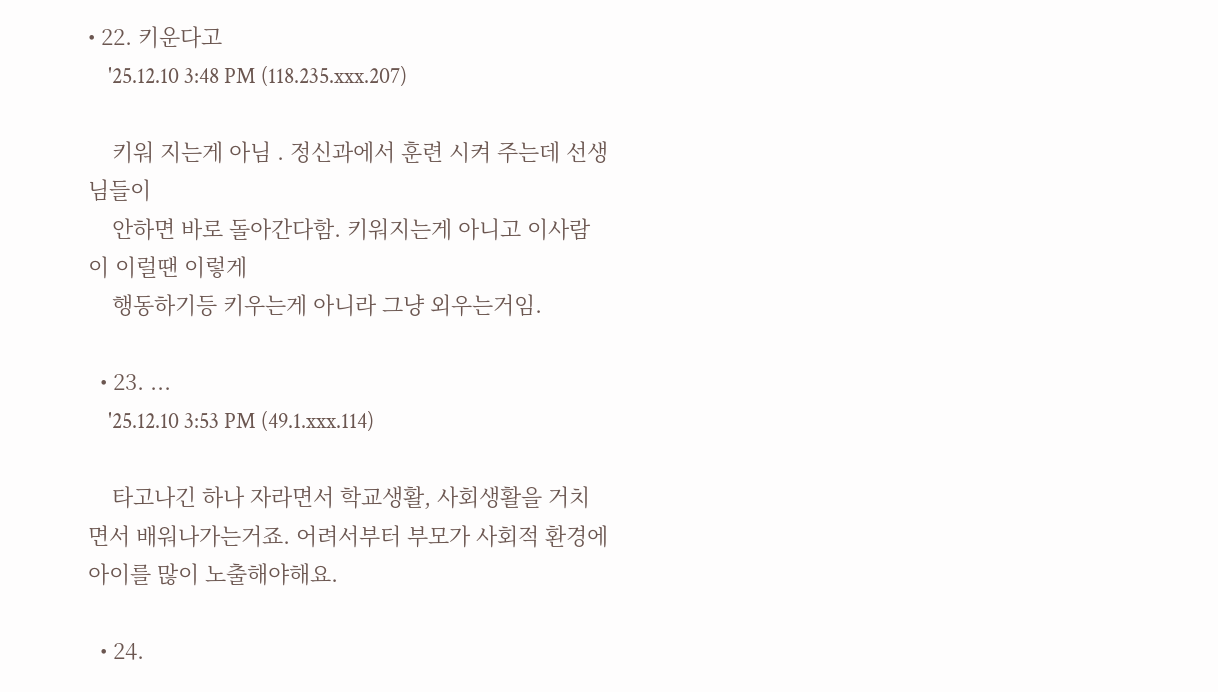• 22. 키운다고
    '25.12.10 3:48 PM (118.235.xxx.207)

    키워 지는게 아님 . 정신과에서 훈련 시켜 주는데 선생님들이
    안하면 바로 돌아간다함. 키워지는게 아니고 이사람이 이럴땐 이렇게
    행동하기등 키우는게 아니라 그냥 외우는거임.

  • 23. ...
    '25.12.10 3:53 PM (49.1.xxx.114)

    타고나긴 하나 자라면서 학교생활, 사회생활을 거치면서 배워나가는거죠. 어려서부터 부모가 사회적 환경에 아이를 많이 노출해야해요.

  • 24.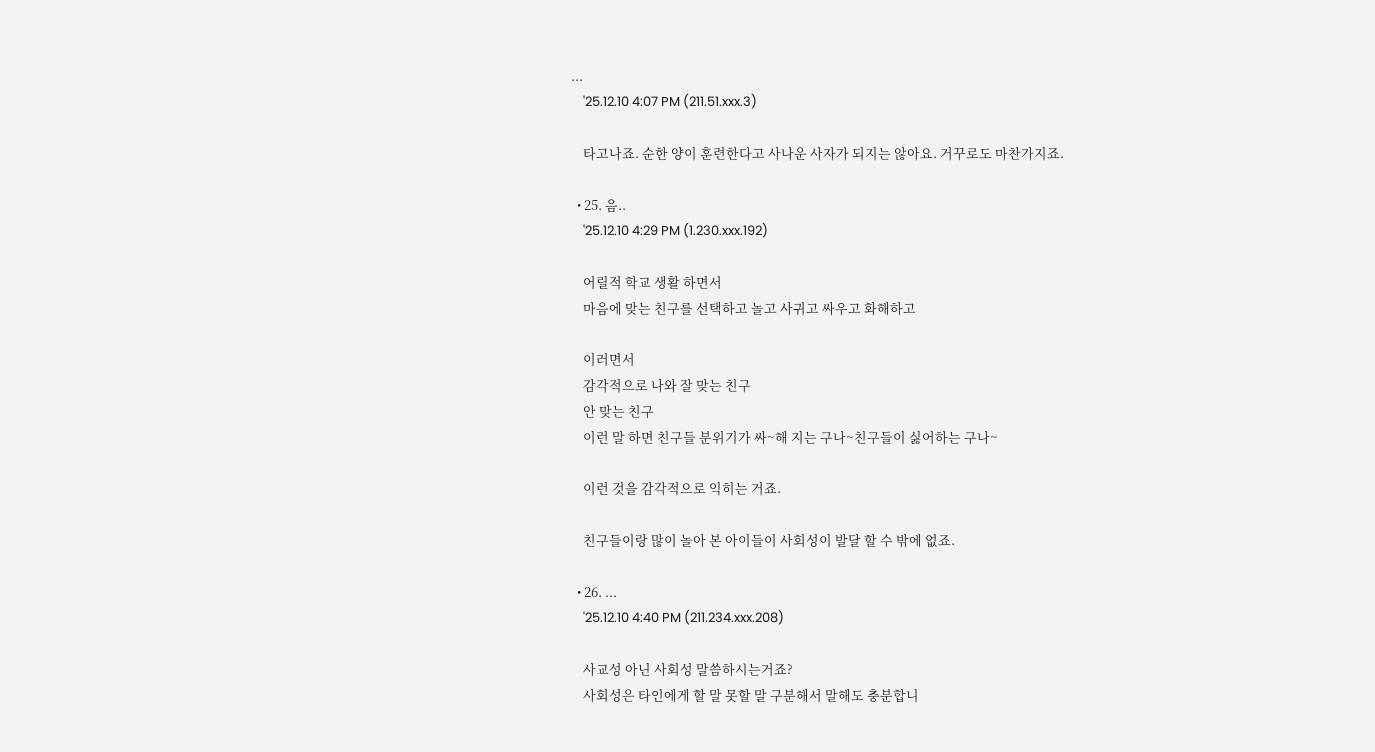...
    '25.12.10 4:07 PM (211.51.xxx.3)

    타고나죠. 순한 양이 훈련한다고 사나운 사자가 되지는 않아요. 거꾸로도 마찬가지죠.

  • 25. 음..
    '25.12.10 4:29 PM (1.230.xxx.192)

    어릴적 학교 생활 하면서
    마음에 맞는 친구를 선택하고 놀고 사귀고 싸우고 화해하고

    이러면서
    감각적으로 나와 잘 맞는 친구
    안 맞는 친구
    이런 말 하면 친구들 분위기가 싸~해 지는 구나~친구들이 싫어하는 구나~

    이런 것을 감각적으로 익히는 거죠.

    친구들이랑 많이 놀아 본 아이들이 사회성이 발달 할 수 밖에 없죠.

  • 26. ...
    '25.12.10 4:40 PM (211.234.xxx.208)

    사교성 아닌 사회성 말씀하시는거죠?
    사회성은 타인에게 할 말 못할 말 구분해서 말해도 충분합니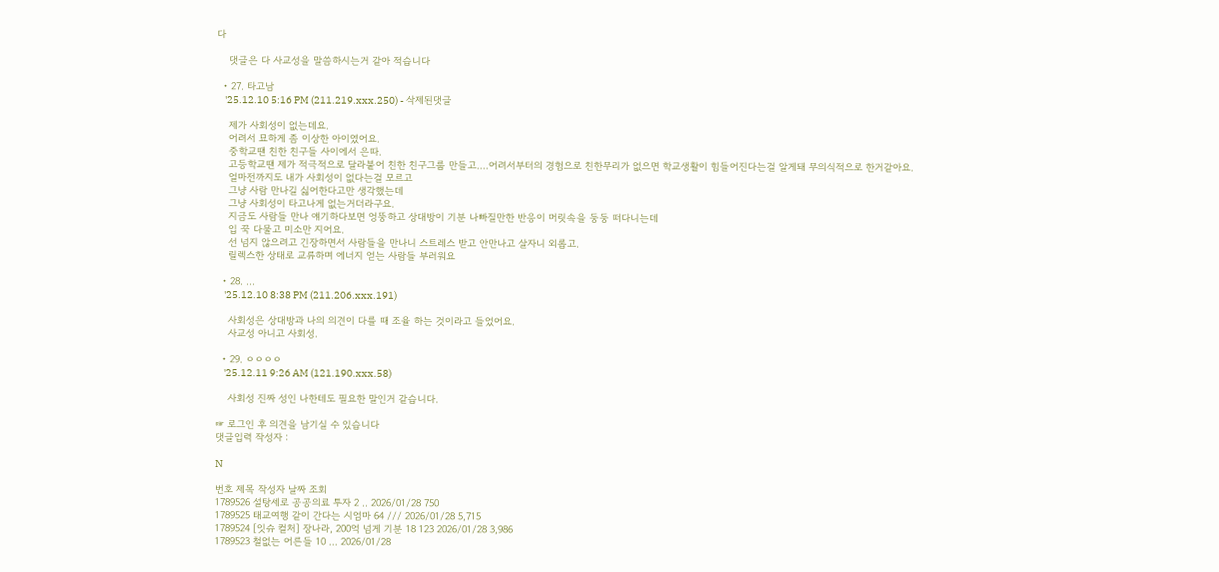다

    댓글은 다 사교성을 말씀하시는거 같아 적습니다

  • 27. 타고남
    '25.12.10 5:16 PM (211.219.xxx.250) - 삭제된댓글

    제가 사회성이 없는데요.
    어려서 묘하게 좀 이상한 아이였어요.
    중학교땐 친한 친구들 사이에서 은따.
    고등학교땐 제가 적극적으로 달라붙어 친한 친구그룹 만들고....어려서부터의 경험으로 친한무리가 없으면 학교생활이 힘들어진다는걸 알게돼 무의식적으로 한거같아요.
    얼마전까지도 내가 사회성이 없다는걸 모르고
    그냥 사람 만나길 싫어한다고만 생각했는데
    그냥 사회성이 타고나게 없는거더라구요.
    지금도 사람들 만나 얘기하다보면 엉뚱하고 상대방이 기분 나빠질만한 반응이 머릿속을 둥둥 떠다니는데
    입 꾹 다물고 미소만 지어요.
    선 넘지 않으려고 긴장하면서 사람들을 만나니 스트레스 받고 안만나고 살자니 외롭고.
    릴렉스한 상태로 교류하며 에너지 얻는 사람들 부러워요

  • 28. ...
    '25.12.10 8:38 PM (211.206.xxx.191)

    사회성은 상대방과 나의 의견이 다를 때 조율 하는 것이라고 들었어요.
    사교성 아니고 사회성.

  • 29. ㅇㅇㅇㅇ
    '25.12.11 9:26 AM (121.190.xxx.58)

    사회성 진짜 성인 나한테도 필요한 말인거 같습니다.

☞ 로그인 후 의견을 남기실 수 있습니다
댓글입력 작성자 :

N

번호 제목 작성자 날짜 조회
1789526 설탕세로 공공의료 투자 2 .. 2026/01/28 750
1789525 태교여행 같이 간다는 시엄마 64 /// 2026/01/28 5,715
1789524 [잇슈 컬처] 장나라, 200억 넘게 기분 18 123 2026/01/28 3,986
1789523 철없는 어른들 10 ... 2026/01/28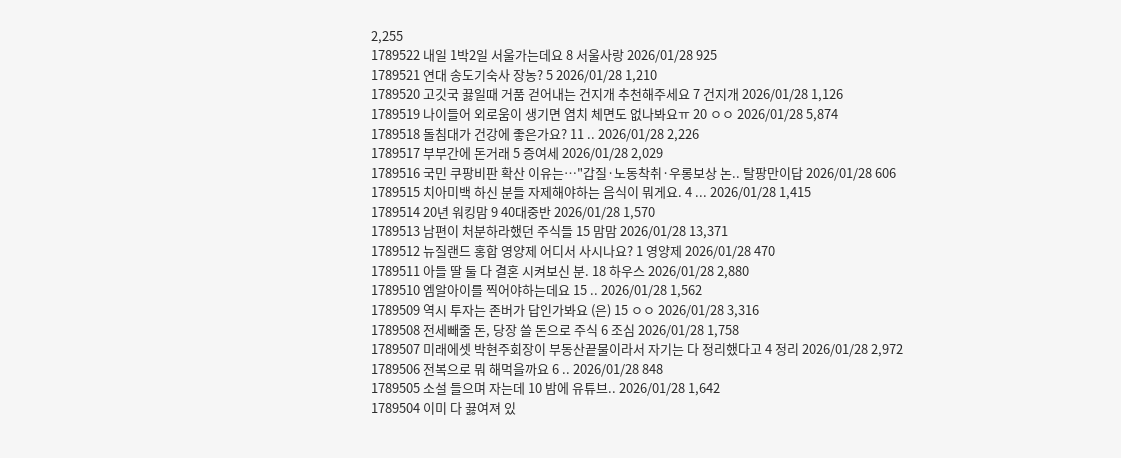2,255
1789522 내일 1박2일 서울가는데요 8 서울사랑 2026/01/28 925
1789521 연대 송도기숙사 장농? 5 2026/01/28 1,210
1789520 고깃국 끓일때 거품 걷어내는 건지개 추천해주세요 7 건지개 2026/01/28 1,126
1789519 나이들어 외로움이 생기면 염치 체면도 없나봐요ㅠ 20 ㅇㅇ 2026/01/28 5,874
1789518 돌침대가 건강에 좋은가요? 11 .. 2026/01/28 2,226
1789517 부부간에 돈거래 5 증여세 2026/01/28 2,029
1789516 국민 쿠팡비판 확산 이유는…"갑질·노동착취·우롱보상 논.. 탈팡만이답 2026/01/28 606
1789515 치아미백 하신 분들 자제해야하는 음식이 뭐게요. 4 ... 2026/01/28 1,415
1789514 20년 워킹맘 9 40대중반 2026/01/28 1,570
1789513 남편이 처분하라했던 주식들 15 맘맘 2026/01/28 13,371
1789512 뉴질랜드 홍합 영양제 어디서 사시나요? 1 영양제 2026/01/28 470
1789511 아들 딸 둘 다 결혼 시켜보신 분. 18 하우스 2026/01/28 2,880
1789510 엠알아이를 찍어야하는데요 15 .. 2026/01/28 1,562
1789509 역시 투자는 존버가 답인가봐요 (은) 15 ㅇㅇ 2026/01/28 3,316
1789508 전세빼줄 돈, 당장 쓸 돈으로 주식 6 조심 2026/01/28 1,758
1789507 미래에셋 박현주회장이 부동산끝물이라서 자기는 다 정리했다고 4 정리 2026/01/28 2,972
1789506 전복으로 뭐 해먹을까요 6 .. 2026/01/28 848
1789505 소설 들으며 자는데 10 밤에 유튜브.. 2026/01/28 1,642
1789504 이미 다 끓여져 있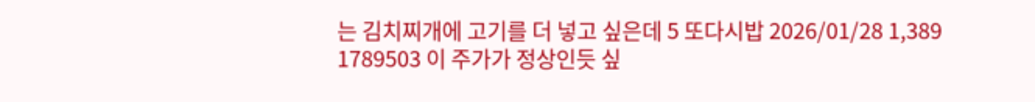는 김치찌개에 고기를 더 넣고 싶은데 5 또다시밥 2026/01/28 1,389
1789503 이 주가가 정상인듯 싶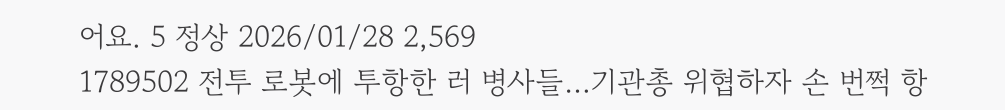어요. 5 정상 2026/01/28 2,569
1789502 전투 로봇에 투항한 러 병사들…기관총 위협하자 손 번쩍 항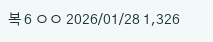복 6 ㅇㅇ 2026/01/28 1,326